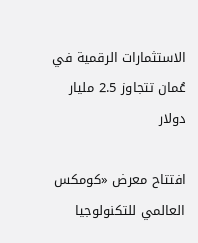الاستثمارات الرقمية في عُمان تتجاوز 2.5 مليار دولار

افتتاح معرض «كومكس العالمي للتكنولوجيا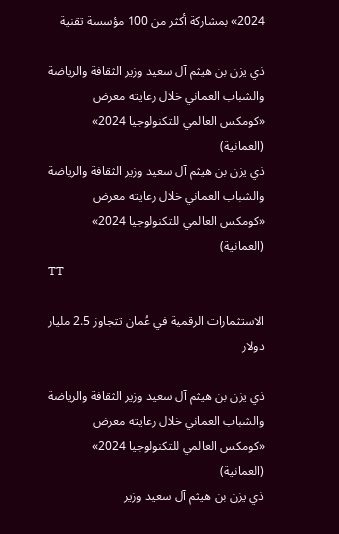2024» بمشاركة أكثر من 100 مؤسسة تقنية

ذي يزن بن هيثم آل سعيد وزير الثقافة والرياضة والشباب العماني خلال رعايته معرض «كومكس العالمي للتكنولوجيا 2024» (العمانية)
ذي يزن بن هيثم آل سعيد وزير الثقافة والرياضة والشباب العماني خلال رعايته معرض «كومكس العالمي للتكنولوجيا 2024» (العمانية)
TT

الاستثمارات الرقمية في عُمان تتجاوز 2.5 مليار دولار

ذي يزن بن هيثم آل سعيد وزير الثقافة والرياضة والشباب العماني خلال رعايته معرض «كومكس العالمي للتكنولوجيا 2024» (العمانية)
ذي يزن بن هيثم آل سعيد وزير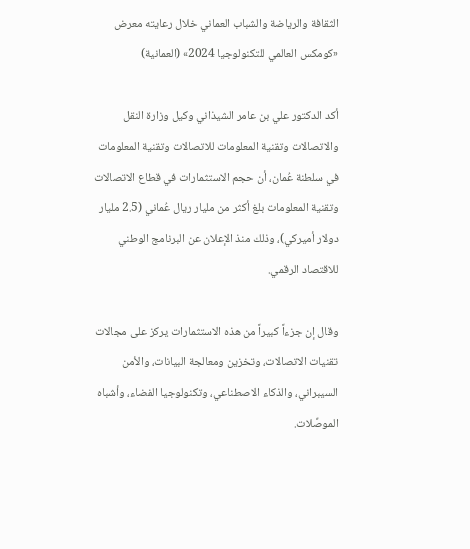الثقافة والرياضة والشباب العماني خلال رعايته معرض «كومكس العالمي للتكنولوجيا 2024» (العمانية)

أكد الدكتور علي بن عامر الشيذاني وكيل وزارة النقل والاتصالات وتقنية المعلومات للاتصالات وتقنية المعلومات في سلطنة عُمان، أن حجم الاستثمارات في قطاع الاتصالات وتقنية المعلومات بلغ أكثر من مليار ريال عُماني (2.5 مليار دولار أميركي)، وذلك منذ الإعلان عن البرنامج الوطني للاقتصاد الرقمي.

وقال إن جزءاً كبيراً من هذه الاستثمارات يركز على مجالات تقنيات الاتصالات، وتخزين ومعالجة البيانات، والأمن السيبراني، والذكاء الاصطناعي، وتكنولوجيا الفضاء، وأشباه الموصِّلات.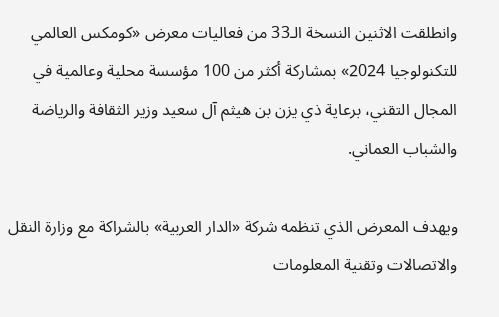وانطلقت الاثنين النسخة الـ33 من فعاليات معرض «كومكس العالمي للتكنولوجيا 2024» بمشاركة أكثر من 100 مؤسسة محلية وعالمية في المجال التقني، برعاية ذي يزن بن هيثم آل سعيد وزير الثقافة والرياضة والشباب العماني.

ويهدف المعرض الذي تنظمه شركة «الدار العربية» بالشراكة مع وزارة النقل والاتصالات وتقنية المعلومات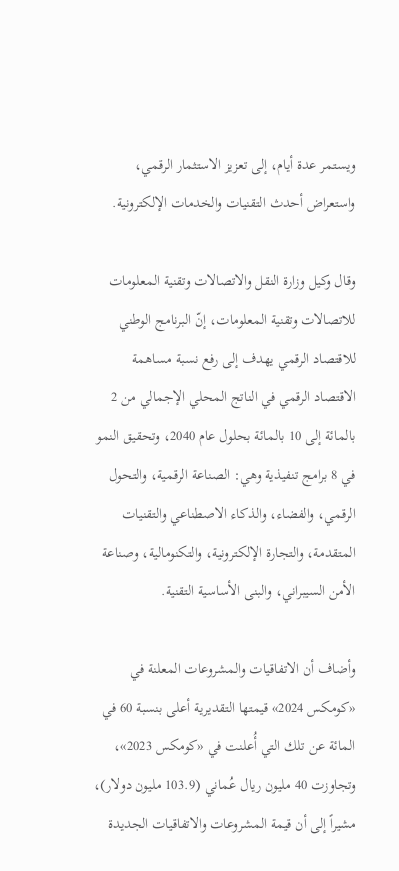ويستمر عدة أيام، إلى تعزيز الاستثمار الرقمي، واستعراض أحدث التقنيات والخدمات الإلكترونية.

وقال وكيل وزارة النقل والاتصالات وتقنية المعلومات للاتصالات وتقنية المعلومات، إنّ البرنامج الوطني للاقتصاد الرقمي يهدف إلى رفع نسبة مساهمة الاقتصاد الرقمي في الناتج المحلي الإجمالي من 2 بالمائة إلى 10 بالمائة بحلول عام 2040، وتحقيق النمو في 8 برامج تنفيذية وهي: الصناعة الرقمية، والتحول الرقمي، والفضاء، والذكاء الاصطناعي والتقنيات المتقدمة، والتجارة الإلكترونية، والتكنومالية، وصناعة الأمن السيبراني، والبنى الأساسية التقنية.

وأضاف أن الاتفاقيات والمشروعات المعلنة في «كومكس 2024» قيمتها التقديرية أعلى بنسبة 60 في المائة عن تلك التي أُعلنت في «كومكس 2023»، وتجاوزت 40 مليون ريال عُماني (103.9 مليون دولار)، مشيراً إلى أن قيمة المشروعات والاتفاقيات الجديدة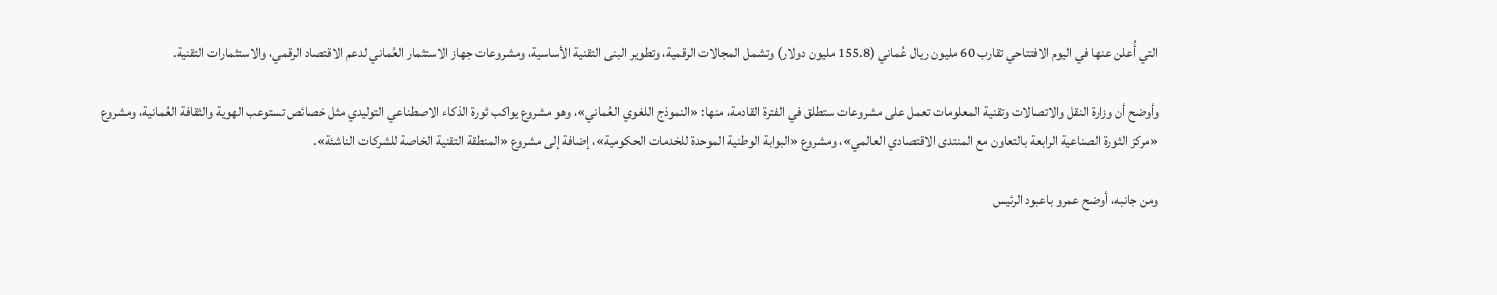التي أُعلن عنها في اليوم الافتتاحي تقارب 60 مليون ريال عُماني (155.8 مليون دولار) وتشمل المجالات الرقمية، وتطوير البنى التقنية الأساسية، ومشروعات جهاز الاستثمار العُماني لدعم الاقتصاد الرقمي، والاستثمارات التقنية.

وأوضح أن وزارة النقل والاتصالات وتقنية المعلومات تعمل على مشروعات ستطلق في الفترة القادمة، منها: «النموذج اللغوي العُماني»، وهو مشروع يواكب ثورة الذكاء الاصطناعي التوليدي مثل خصائص تستوعب الهوية والثقافة العُمانية، ومشروع «مركز الثورة الصناعية الرابعة بالتعاون مع المنتدى الاقتصادي العالمي»، ومشروع «البوابة الوطنية الموحدة للخدمات الحكومية»، إضافة إلى مشروع «المنطقة التقنية الخاصة للشركات الناشئة».

ومن جانبه، أوضح عمرو باعبود الرئيس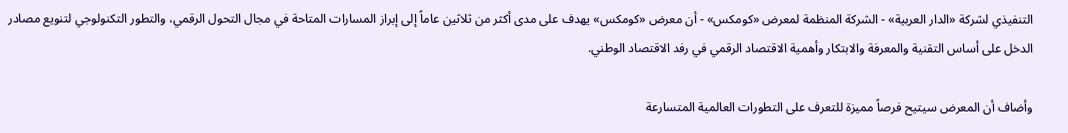التنفيذي لشركة «الدار العربية» - الشركة المنظمة لمعرض «كومكس» - أن معرض «كومكس» يهدف على مدى أكثر من ثلاثين عاماً إلى إبراز المسارات المتاحة في مجال التحول الرقمي، والتطور التكنولوجي لتنويع مصادر الدخل على أساس التقنية والمعرفة والابتكار وأهمية الاقتصاد الرقمي في رفد الاقتصاد الوطني.

وأضاف أن المعرض سيتيح فرصاً مميزة للتعرف على التطورات العالمية المتسارعة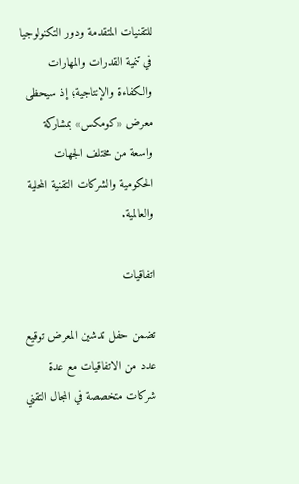للتقنيات المتقدمة ودور التكنولوجيا في تنمية القدرات والمهارات والكفاءة والإنتاجية؛ إذ سيحظى معرض «كومكس» بمشاركة واسعة من مختلف الجهات الحكومية والشركات التقنية المحلية والعالمية.

اتفاقيات

تضمن حفل تدشين المعرض توقيع عدد من الاتفاقيات مع عدة شركات متخصصة في المجال التقني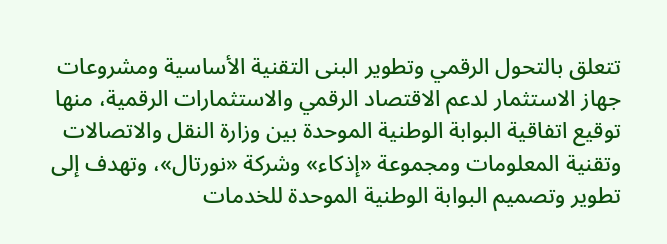تتعلق بالتحول الرقمي وتطوير البنى التقنية الأساسية ومشروعات جهاز الاستثمار لدعم الاقتصاد الرقمي والاستثمارات الرقمية، منها توقيع اتفاقية البوابة الوطنية الموحدة بين وزارة النقل والاتصالات وتقنية المعلومات ومجموعة «إذكاء» وشركة «نورتال»، وتهدف إلى تطوير وتصميم البوابة الوطنية الموحدة للخدمات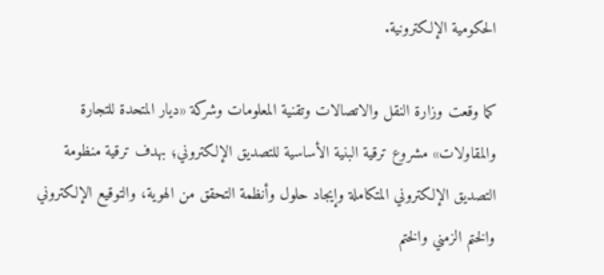الحكومية الإلكترونية.

كما وقعت وزارة النقل والاتصالات وتقنية المعلومات وشركة «ديار المتحدة للتجارة والمقاولات» مشروع ترقية البنية الأساسية للتصديق الإلكتروني؛ بهدف ترقية منظومة التصديق الإلكتروني المتكاملة وإيجاد حلول وأنظمة التحقق من الهوية، والتوقيع الإلكتروني والختم الزمني والختم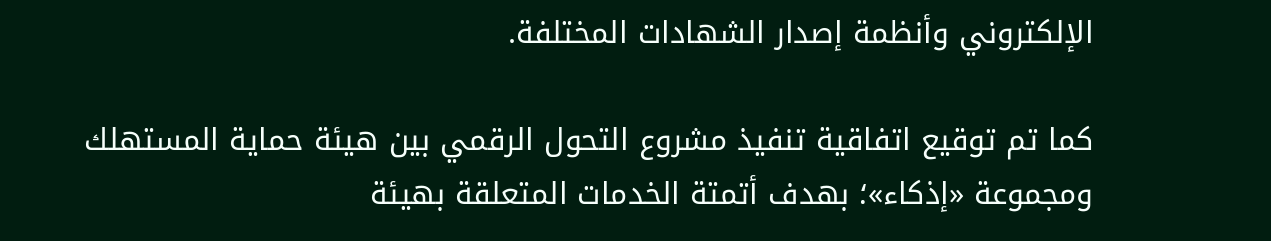الإلكتروني وأنظمة إصدار الشهادات المختلفة.

كما تم توقيع اتفاقية تنفيذ مشروع التحول الرقمي بين هيئة حماية المستهلك ومجموعة «إذكاء»؛ بهدف أتمتة الخدمات المتعلقة بهيئة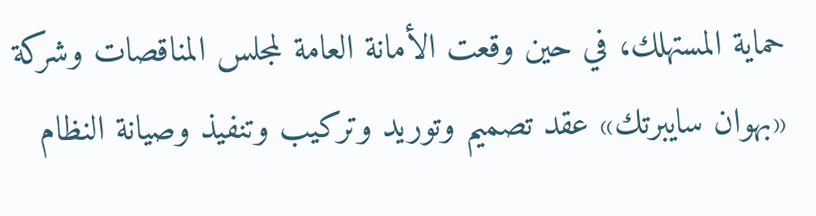حماية المستهلك، في حين وقعت الأمانة العامة لمجلس المناقصات وشركة «بهوان سايبرتك» عقد تصميم وتوريد وتركيب وتنفيذ وصيانة النظام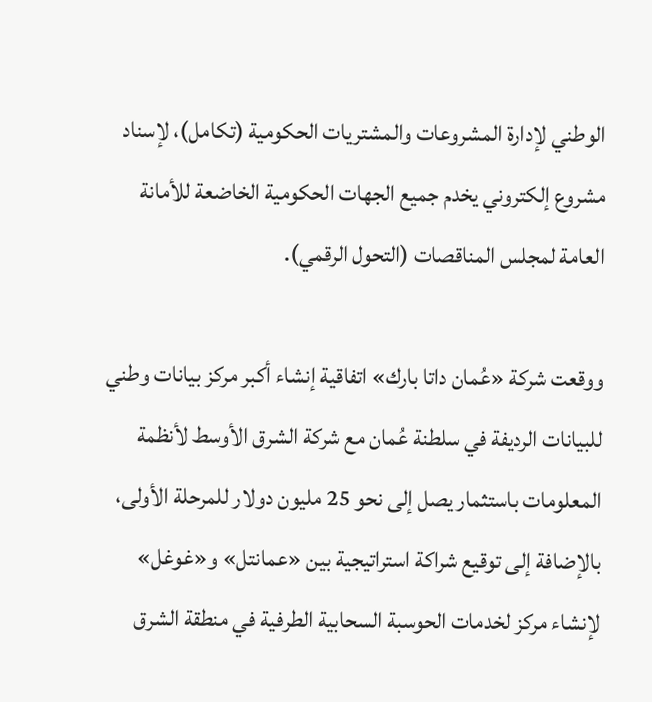الوطني لإدارة المشروعات والمشتريات الحكومية (تكامل)، لإسناد مشروع إلكتروني يخدم جميع الجهات الحكومية الخاضعة للأمانة العامة لمجلس المناقصات (التحول الرقمي).

ووقعت شركة «عُمان داتا بارك» اتفاقية إنشاء أكبر مركز بيانات وطني للبيانات الرديفة في سلطنة عُمان مع شركة الشرق الأوسط لأنظمة المعلومات باستثمار يصل إلى نحو 25 مليون دولار للمرحلة الأولى، بالإضافة إلى توقيع شراكة استراتيجية بين «عمانتل» و«غوغل» لإنشاء مركز لخدمات الحوسبة السحابية الطرفية في منطقة الشرق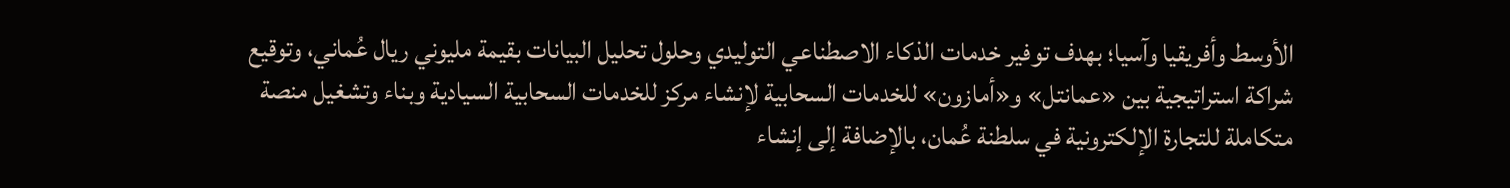الأوسط وأفريقيا وآسيا؛ بهدف توفير خدمات الذكاء الاصطناعي التوليدي وحلول تحليل البيانات بقيمة مليوني ريال عُماني، وتوقيع شراكة استراتيجية بين «عمانتل» و«أمازون» للخدمات السحابية لإنشاء مركز للخدمات السحابية السيادية وبناء وتشغيل منصة متكاملة للتجارة الإلكترونية في سلطنة عُمان، بالإضافة إلى إنشاء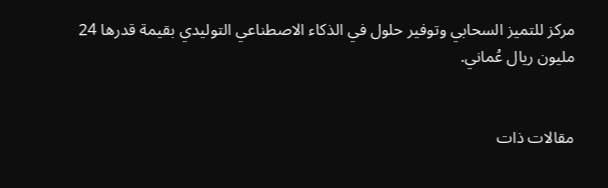مركز للتميز السحابي وتوفير حلول في الذكاء الاصطناعي التوليدي بقيمة قدرها 24 مليون ريال عُماني.


مقالات ذات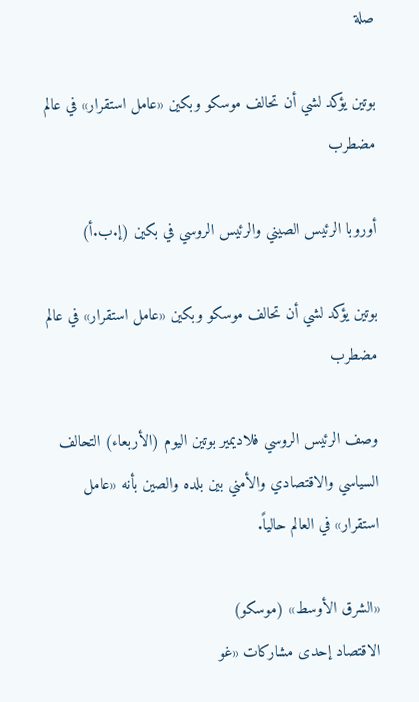صلة

بوتين يؤكد لشي أن تحالف موسكو وبكين «عامل استقرار» في عالم مضطرب

أوروبا الرئيس الصيني والرئيس الروسي في بكين (إ.ب.أ)

بوتين يؤكد لشي أن تحالف موسكو وبكين «عامل استقرار» في عالم مضطرب

وصف الرئيس الروسي فلاديمير بوتين اليوم (الأربعاء) التحالف السياسي والاقتصادي والأمني بين بلده والصين بأنه «عامل استقرار» في العالم حالياً.

«الشرق الأوسط» (موسكو)
الاقتصاد إحدى مشاركات «غو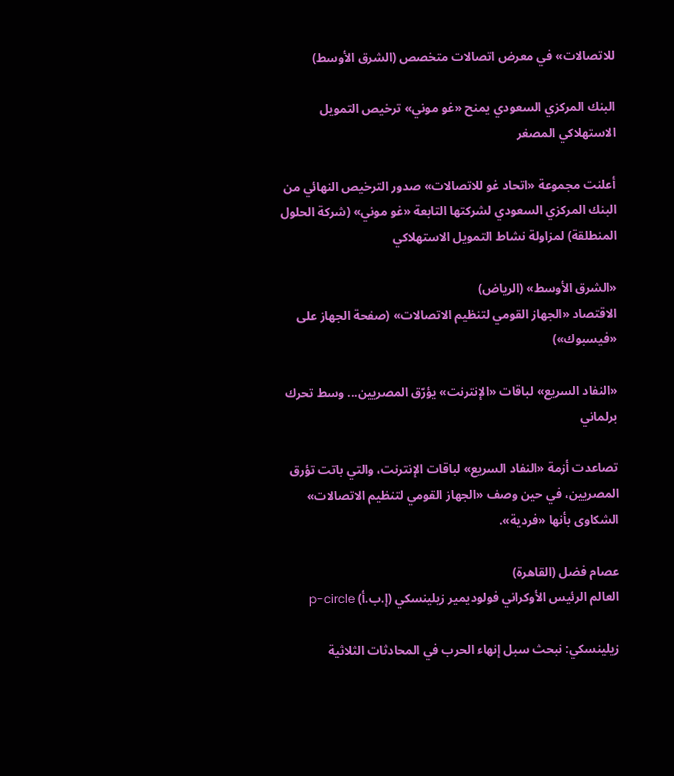للاتصالات» في معرض اتصالات متخصص (الشرق الأوسط)

البنك المركزي السعودي يمنح «غو موني» ترخيص التمويل الاستهلاكي المصغر

أعلنت مجموعة «اتحاد غو للاتصالات» صدور الترخيص النهائي من البنك المركزي السعودي لشركتها التابعة «غو موني» (شركة الحلول المنطلقة) لمزاولة نشاط التمويل الاستهلاكي

«الشرق الأوسط» (الرياض)
الاقتصاد «الجهاز القومي لتنظيم الاتصالات» (صفحة الجهاز على «فيسبوك»)

«النفاد السريع» لباقات «الإنترنت» يؤرّق المصريين... وسط تحرك برلماني

تصاعدت أزمة «النفاد السريع» لباقات الإنترنت، والتي باتت تؤرق المصريين، في حين وصف «الجهاز القومي لتنظيم الاتصالات» الشكاوى بأنها «فردية».

عصام فضل (القاهرة)
العالم الرئيس الأوكراني فولوديمير زيلينسكي (إ.ب.أ) p-circle

زيلينسكي: نبحث سبل إنهاء الحرب في المحادثات الثلاثية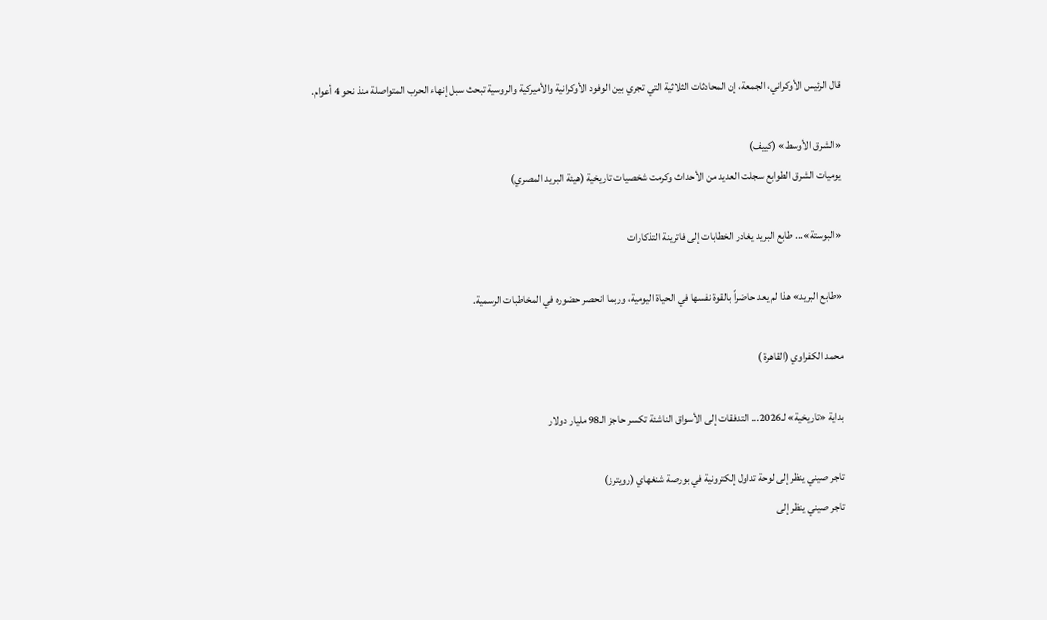قال الرئيس الأوكراني، الجمعة، إن المحادثات الثلاثية التي تجري بين الوفود الأوكرانية والأميركية والروسية تبحث سبل إنهاء الحرب المتواصلة منذ نحو 4 أعوام.

«الشرق الأوسط» (كييف)
يوميات الشرق الطوابع سجلت العديد من الأحداث وكرمت شخصيات تاريخية (هيئة البريد المصري)

«البوستة»... طابع البريد يغادر الخطابات إلى فاترينة التذكارات

«طابع البريد» هذا لم يعد حاضراً بالقوة نفسها في الحياة اليومية، وربما انحصر حضوره في المخاطبات الرسمية.

محمد الكفراوي (القاهرة )

بداية «تاريخية» لـ2026... التدفقات إلى الأسواق الناشئة تكسر حاجز الـ98 مليار دولار

تاجر صيني ينظر إلى لوحة تداول إلكترونية في بورصة شنغهاي (رويترز)
تاجر صيني ينظر إلى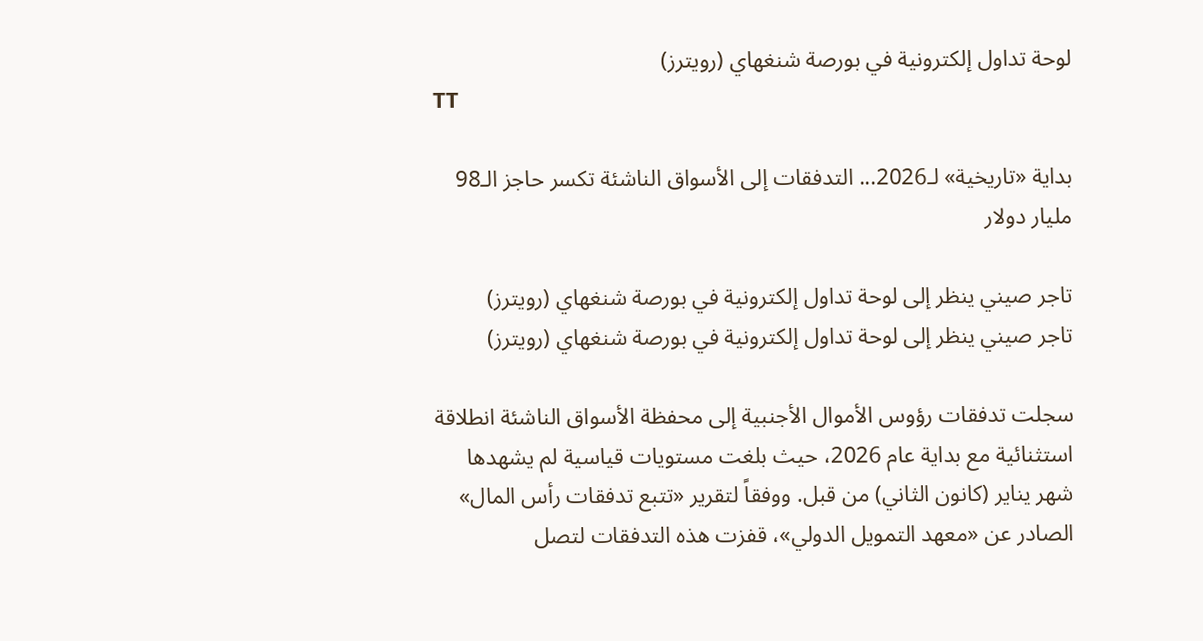لوحة تداول إلكترونية في بورصة شنغهاي (رويترز)
TT

بداية «تاريخية» لـ2026... التدفقات إلى الأسواق الناشئة تكسر حاجز الـ98 مليار دولار

تاجر صيني ينظر إلى لوحة تداول إلكترونية في بورصة شنغهاي (رويترز)
تاجر صيني ينظر إلى لوحة تداول إلكترونية في بورصة شنغهاي (رويترز)

سجلت تدفقات رؤوس الأموال الأجنبية إلى محفظة الأسواق الناشئة انطلاقة استثنائية مع بداية عام 2026، حيث بلغت مستويات قياسية لم يشهدها شهر يناير (كانون الثاني) من قبل. ووفقاً لتقرير «تتبع تدفقات رأس المال» الصادر عن «معهد التمويل الدولي»، قفزت هذه التدفقات لتصل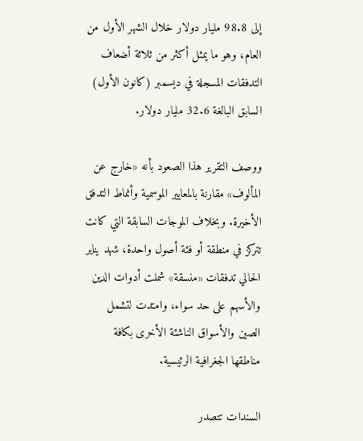إلى 98.8 مليار دولار خلال الشهر الأول من العام، وهو ما يمثل أكثر من ثلاثة أضعاف التدفقات المسجلة في ديسمبر (كانون الأول) السابق البالغة 32.6 مليار دولار.

ووصف التقرير هذا الصعود بأنه «خارج عن المألوف» مقارنة بالمعايير الموسمية وأنماط التدفق الأخيرة. وبخلاف الموجات السابقة التي كانت تتركز في منطقة أو فئة أصول واحدة، شهد يناير الحالي تدفقات «منسقة» شملت أدوات الدين والأسهم على حد سواء، وامتدت لتشمل الصين والأسواق الناشئة الأخرى بكافة مناطقها الجغرافية الرئيسية.

السندات تتصدر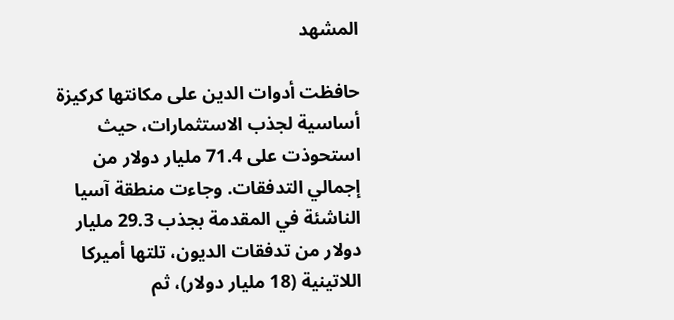المشهد

حافظت أدوات الدين على مكانتها كركيزة أساسية لجذب الاستثمارات، حيث استحوذت على 71.4 مليار دولار من إجمالي التدفقات. وجاءت منطقة آسيا الناشئة في المقدمة بجذب 29.3 مليار دولار من تدفقات الديون، تلتها أميركا اللاتينية (18 مليار دولار)، ثم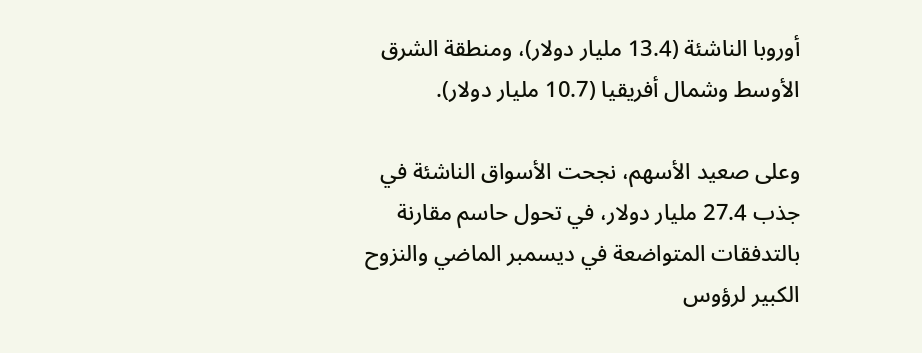أوروبا الناشئة (13.4 مليار دولار)، ومنطقة الشرق الأوسط وشمال أفريقيا (10.7 مليار دولار).

وعلى صعيد الأسهم، نجحت الأسواق الناشئة في جذب 27.4 مليار دولار، في تحول حاسم مقارنة بالتدفقات المتواضعة في ديسمبر الماضي والنزوح الكبير لرؤوس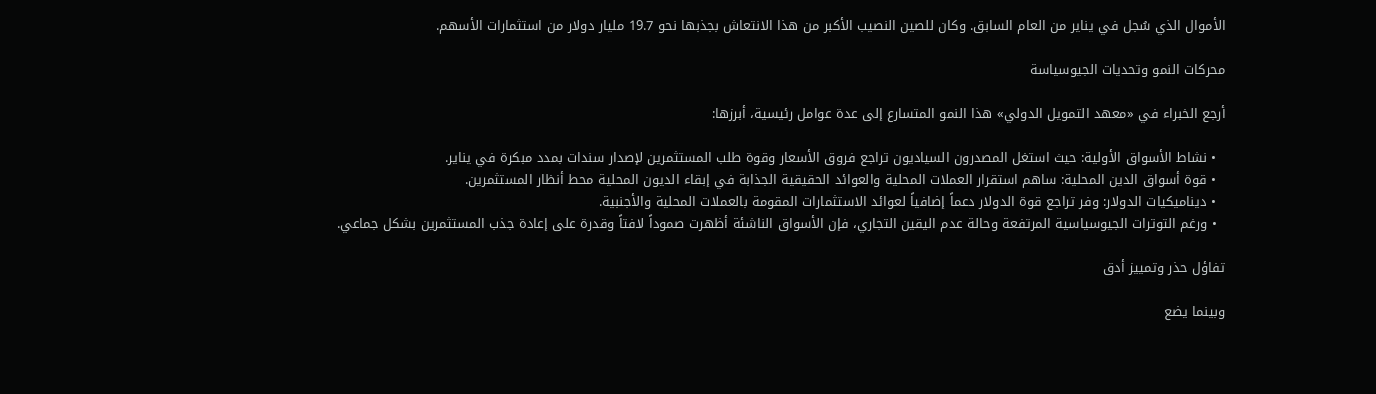الأموال الذي سُجل في يناير من العام السابق. وكان للصين النصيب الأكبر من هذا الانتعاش بجذبها نحو 19.7 مليار دولار من استثمارات الأسهم.

محركات النمو وتحديات الجيوسياسة

أرجع الخبراء في «معهد التمويل الدولي» هذا النمو المتسارع إلى عدة عوامل رئيسية، أبرزها:

  • نشاط الأسواق الأولية: حيث استغل المصدرون السياديون تراجع فروق الأسعار وقوة طلب المستثمرين لإصدار سندات بمدد مبكرة في يناير.
  • قوة أسواق الدين المحلية: ساهم استقرار العملات المحلية والعوائد الحقيقية الجذابة في إبقاء الديون المحلية محط أنظار المستثمرين.
  • ديناميكيات الدولار: وفر تراجع قوة الدولار دعماً إضافياً لعوائد الاستثمارات المقومة بالعملات المحلية والأجنبية.
  • ورغم التوترات الجيوسياسية المرتفعة وحالة عدم اليقين التجاري، فإن الأسواق الناشئة أظهرت صموداً لافتاً وقدرة على إعادة جذب المستثمرين بشكل جماعي.

تفاؤل حذر وتمييز أدق

وبينما يضع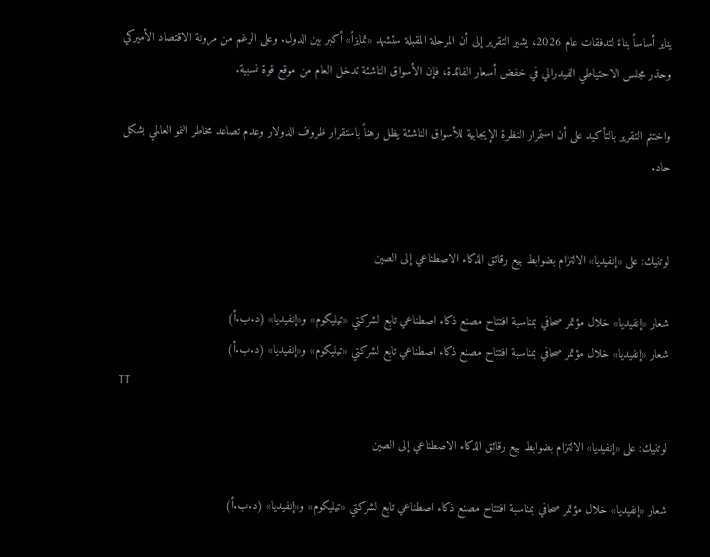يناير أساساً بناءً لتدفقات عام 2026، يشير التقرير إلى أن المرحلة المقبلة ستشهد «تمايزاً» أكبر بين الدول. وعلى الرغم من مرونة الاقتصاد الأميركي وحذر مجلس الاحتياطي الفيدرالي في خفض أسعار الفائدة، فإن الأسواق الناشئة تدخل العام من موقع قوة نسبية.

واختتم التقرير بالتأكيد على أن استمرار النظرة الإيجابية للأسواق الناشئة يظل رهناً باستقرار ظروف الدولار وعدم تصاعد مخاطر النمو العالمي بشكل حاد.


لوتنيك: على «إنفيديا» الالتزام بضوابط بيع رقائق الذكاء الاصطناعي إلى الصين

شعار «إنفيديا» خلال مؤتمر صحافي بمناسبة افتتاح مصنع ذكاء اصطناعي تابع لشركتي «تيليكوم» و«إنفيديا» (د.ب.أ)
شعار «إنفيديا» خلال مؤتمر صحافي بمناسبة افتتاح مصنع ذكاء اصطناعي تابع لشركتي «تيليكوم» و«إنفيديا» (د.ب.أ)
TT

لوتنيك: على «إنفيديا» الالتزام بضوابط بيع رقائق الذكاء الاصطناعي إلى الصين

شعار «إنفيديا» خلال مؤتمر صحافي بمناسبة افتتاح مصنع ذكاء اصطناعي تابع لشركتي «تيليكوم» و«إنفيديا» (د.ب.أ)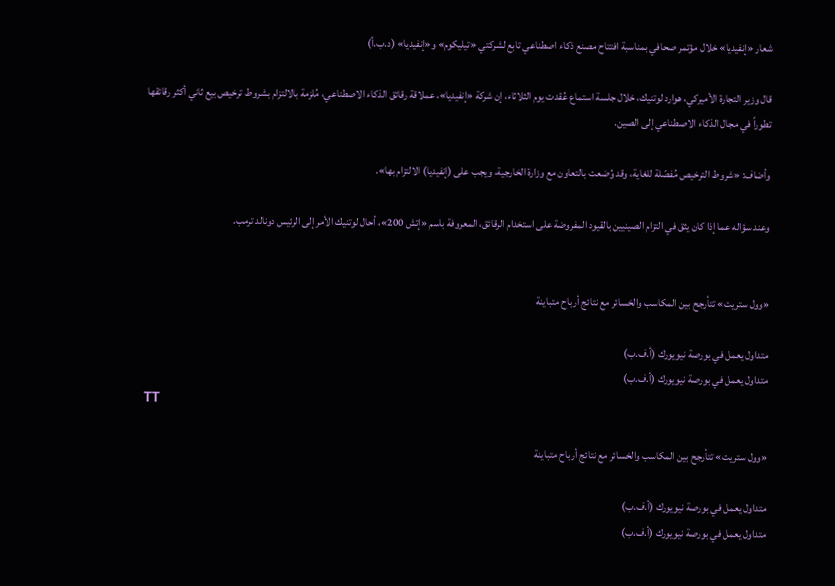شعار «إنفيديا» خلال مؤتمر صحافي بمناسبة افتتاح مصنع ذكاء اصطناعي تابع لشركتي «تيليكوم» و«إنفيديا» (د.ب.أ)

قال وزير التجارة الأميركي، هوارد لوتنيك، خلال جلسة استماع عُقدت يوم الثلاثاء، إن شركة «إنفيديا»، عملاقة رقائق الذكاء الاصطناعي، مُلزمة بالالتزام بشروط ترخيص بيع ثاني أكثر رقائقها تطوراً في مجال الذكاء الاصطناعي إلى الصين.

وأضاف: «شروط الترخيص مُفصّلة للغاية، وقد وُضعت بالتعاون مع وزارة الخارجية، ويجب على (إنفيديا) الالتزام بها».

وعند سؤاله عما إذا كان يثق في التزام الصينيين بالقيود المفروضة على استخدام الرقائق، المعروفة باسم «إتش 200»، أحال لوتنيك الأمر إلى الرئيس دونالد ترمب.


«وول ستريت» تتأرجح بين المكاسب والخسائر مع نتائج أرباح متباينة

متداول يعمل في بورصة نيويورك (أ.ف.ب)
متداول يعمل في بورصة نيويورك (أ.ف.ب)
TT

«وول ستريت» تتأرجح بين المكاسب والخسائر مع نتائج أرباح متباينة

متداول يعمل في بورصة نيويورك (أ.ف.ب)
متداول يعمل في بورصة نيويورك (أ.ف.ب)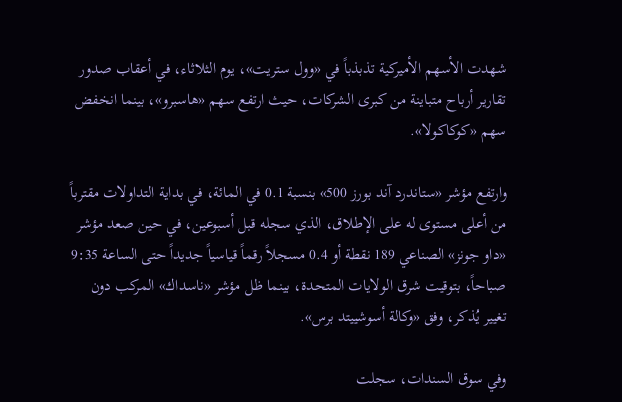شهدت الأسهم الأميركية تذبذباً في «وول ستريت»، يوم الثلاثاء، في أعقاب صدور تقارير أرباح متباينة من كبرى الشركات، حيث ارتفع سهم «هاسبرو»، بينما انخفض سهم «كوكاكولا».

وارتفع مؤشر «ستاندرد آند بورز 500» بنسبة 0.1 في المائة، في بداية التداولات مقترباً من أعلى مستوى له على الإطلاق، الذي سجله قبل أسبوعين، في حين صعد مؤشر «داو جونز» الصناعي 189 نقطة أو 0.4 مسجلاً رقماً قياسياً جديداً حتى الساعة 9:35 صباحاً، بتوقيت شرق الولايات المتحدة، بينما ظل مؤشر «ناسداك» المركب دون تغيير يُذكر، وفق «وكالة أسوشييتد برس».

وفي سوق السندات، سجلت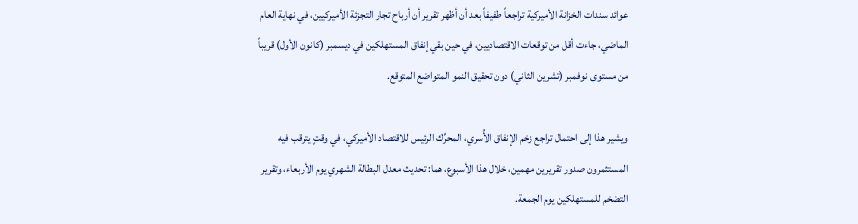عوائد سندات الخزانة الأميركية تراجعاً طفيفاً بعد أن أظهر تقرير أن أرباح تجار التجزئة الأميركيين، في نهاية العام الماضي، جاءت أقل من توقعات الاقتصاديين، في حين بقي إنفاق المستهلكين في ديسمبر (كانون الأول) قريباً من مستوى نوفمبر (تشرين الثاني) دون تحقيق النمو المتواضع المتوقع.

ويشير هذا إلى احتمال تراجع زخم الإنفاق الأُسري، المحرِّك الرئيس للاقتصاد الأميركي، في وقتٍ يترقب فيه المستثمرون صدور تقريرين مهمين، خلال هذا الأسبوع، هما: تحديث معدل البطالة الشهري يوم الأربعاء، وتقرير التضخم للمستهلكين يوم الجمعة.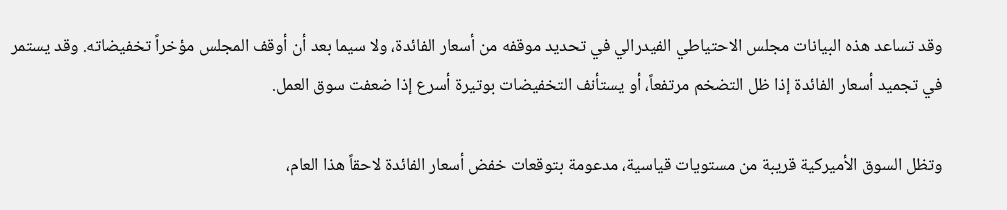وقد تساعد هذه البيانات مجلس الاحتياطي الفيدرالي في تحديد موقفه من أسعار الفائدة، ولا سيما بعد أن أوقف المجلس مؤخراً تخفيضاته. وقد يستمر في تجميد أسعار الفائدة إذا ظل التضخم مرتفعاً، أو يستأنف التخفيضات بوتيرة أسرع إذا ضعفت سوق العمل.

وتظل السوق الأميركية قريبة من مستويات قياسية، مدعومة بتوقعات خفض أسعار الفائدة لاحقاً هذا العام،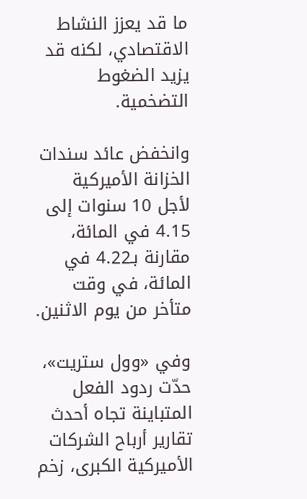ما قد يعزز النشاط الاقتصادي، لكنه قد يزيد الضغوط التضخمية.

وانخفض عائد سندات الخزانة الأميركية لأجل 10 سنوات إلى 4.15 في المائة، مقارنة بـ4.22 في المائة، في وقت متأخر من يوم الاثنين.

وفي «وول ستريت»، حدّت ردود الفعل المتباينة تجاه أحدث تقارير أرباح الشركات الأميركية الكبرى، زخم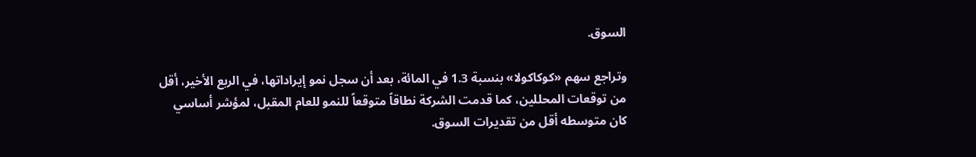السوق.

وتراجع سهم «كوكاكولا» بنسبة 1.3 في المائة، بعد أن سجل نمو إيراداتها، في الربع الأخير، أقل من توقعات المحللين، كما قدمت الشركة نطاقاً متوقعاً للنمو للعام المقبل، لمؤشر أساسي كان متوسطه أقل من تقديرات السوق.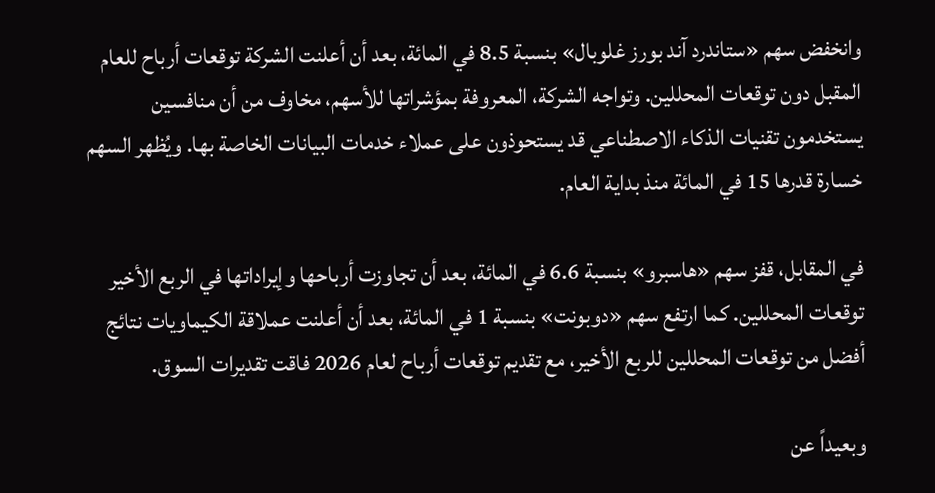وانخفض سهم «ستاندرد آند بورز غلوبال» بنسبة 8.5 في المائة، بعد أن أعلنت الشركة توقعات أرباح للعام المقبل دون توقعات المحللين. وتواجه الشركة، المعروفة بمؤشراتها للأسهم، مخاوف من أن منافسين يستخدمون تقنيات الذكاء الاصطناعي قد يستحوذون على عملاء خدمات البيانات الخاصة بها. ويُظهر السهم خسارة قدرها 15 في المائة منذ بداية العام.

في المقابل، قفز سهم «هاسبرو» بنسبة 6.6 في المائة، بعد أن تجاوزت أرباحها وإيراداتها في الربع الأخير توقعات المحللين. كما ارتفع سهم «دوبونت» بنسبة 1 في المائة، بعد أن أعلنت عملاقة الكيماويات نتائج أفضل من توقعات المحللين للربع الأخير، مع تقديم توقعات أرباح لعام 2026 فاقت تقديرات السوق.

وبعيداً عن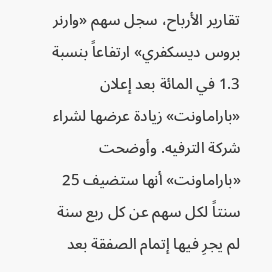تقارير الأرباح، سجل سهم «وارنر بروس ديسكفري» ارتفاعاً بنسبة 1.3 في المائة بعد إعلان «باراماونت» زيادة عرضها لشراء شركة الترفيه. وأوضحت «باراماونت» أنها ستضيف 25 سنتاً لكل سهم عن كل ربع سنة لم يجرِ فيها إتمام الصفقة بعد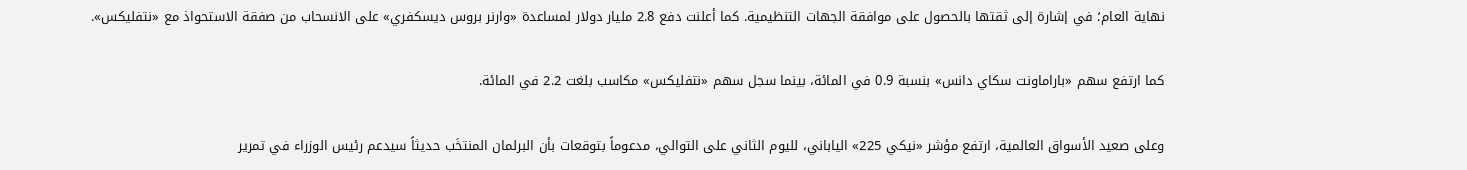نهاية العام؛ في إشارة إلى ثقتها بالحصول على موافقة الجهات التنظيمية. كما أعلنت دفع 2.8 مليار دولار لمساعدة «وارنر بروس ديسكفري» على الانسحاب من صفقة الاستحواذ مع «نتفليكس».

كما ارتفع سهم «باراماونت سكاي دانس» بنسبة 0.9 في المائة، بينما سجل سهم «نتفليكس» مكاسب بلغت 2.2 في المائة.

وعلى صعيد الأسواق العالمية، ارتفع مؤشر «نيكي 225» الياباني، لليوم الثاني على التوالي، مدعوماً بتوقعات بأن البرلمان المنتخَب حديثاً سيدعم رئيس الوزراء في تمرير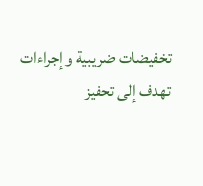تخفيضات ضريبية وإجراءات تهدف إلى تحفيز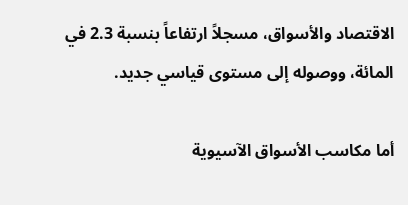الاقتصاد والأسواق، مسجلاً ارتفاعاً بنسبة 2.3 في المائة، ووصوله إلى مستوى قياسي جديد.

أما مكاسب الأسواق الآسيوية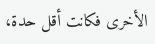الأخرى فكانت أقل حدة،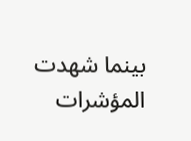بينما شهدت المؤشرات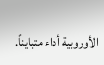الأوروبية أداء متبايناً.